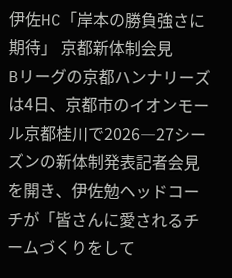伊佐HC「岸本の勝負強さに期待」 京都新体制会見
Bリーグの京都ハンナリーズは4日、京都市のイオンモール京都桂川で2026―27シーズンの新体制発表記者会見を開き、伊佐勉ヘッドコーチが「皆さんに愛されるチームづくりをして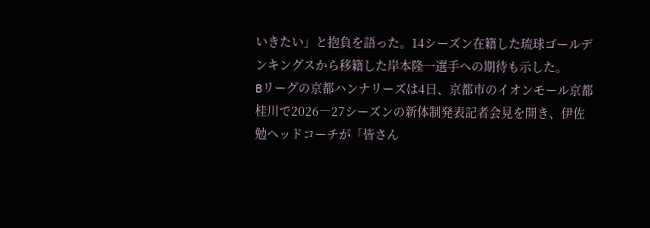いきたい」と抱負を語った。14シーズン在籍した琉球ゴールデンキングスから移籍した岸本隆一選手への期待も示した。
Bリーグの京都ハンナリーズは4日、京都市のイオンモール京都桂川で2026―27シーズンの新体制発表記者会見を開き、伊佐勉ヘッドコーチが「皆さん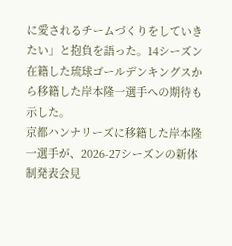に愛されるチームづくりをしていきたい」と抱負を語った。14シーズン在籍した琉球ゴールデンキングスから移籍した岸本隆一選手への期待も示した。
京都ハンナリーズに移籍した岸本隆一選手が、2026-27シーズンの新体制発表会見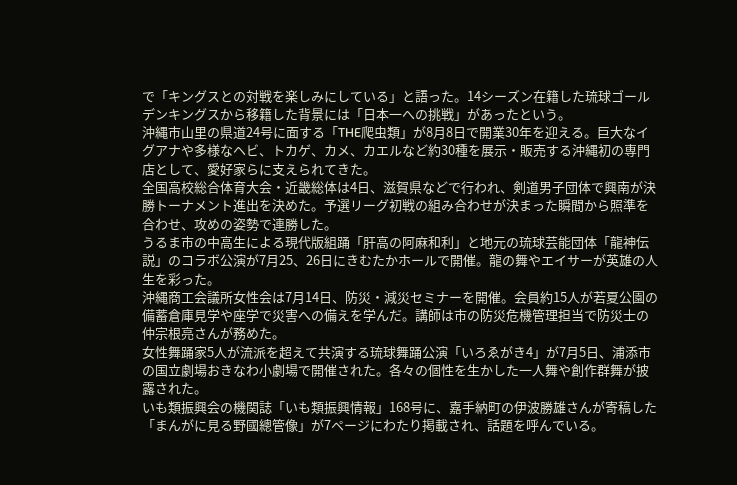で「キングスとの対戦を楽しみにしている」と語った。14シーズン在籍した琉球ゴールデンキングスから移籍した背景には「日本一への挑戦」があったという。
沖縄市山里の県道24号に面する「THE爬虫類」が8月8日で開業30年を迎える。巨大なイグアナや多様なヘビ、トカゲ、カメ、カエルなど約30種を展示・販売する沖縄初の専門店として、愛好家らに支えられてきた。
全国高校総合体育大会・近畿総体は4日、滋賀県などで行われ、剣道男子団体で興南が決勝トーナメント進出を決めた。予選リーグ初戦の組み合わせが決まった瞬間から照準を合わせ、攻めの姿勢で連勝した。
うるま市の中高生による現代版組踊「肝高の阿麻和利」と地元の琉球芸能団体「龍神伝説」のコラボ公演が7月25、26日にきむたかホールで開催。龍の舞やエイサーが英雄の人生を彩った。
沖縄商工会議所女性会は7月14日、防災・減災セミナーを開催。会員約15人が若夏公園の備蓄倉庫見学や座学で災害への備えを学んだ。講師は市の防災危機管理担当で防災士の仲宗根亮さんが務めた。
女性舞踊家5人が流派を超えて共演する琉球舞踊公演「いろゑがき4」が7月5日、浦添市の国立劇場おきなわ小劇場で開催された。各々の個性を生かした一人舞や創作群舞が披露された。
いも類振興会の機関誌「いも類振興情報」168号に、嘉手納町の伊波勝雄さんが寄稿した「まんがに見る野國總管像」が7ページにわたり掲載され、話題を呼んでいる。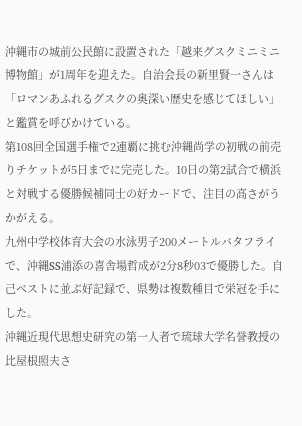沖縄市の城前公民館に設置された「越来グスクミニミニ博物館」が1周年を迎えた。自治会長の新里賢一さんは「ロマンあふれるグスクの奥深い歴史を感じてほしい」と鑑賞を呼びかけている。
第108回全国選手権で2連覇に挑む沖縄尚学の初戦の前売りチケットが5日までに完売した。10日の第2試合で横浜と対戦する優勝候補同士の好カードで、注目の高さがうかがえる。
九州中学校体育大会の水泳男子200メートルバタフライで、沖縄SS浦添の喜舎場哲成が2分8秒03で優勝した。自己ベストに並ぶ好記録で、県勢は複数種目で栄冠を手にした。
沖縄近現代思想史研究の第一人者で琉球大学名誉教授の比屋根照夫さ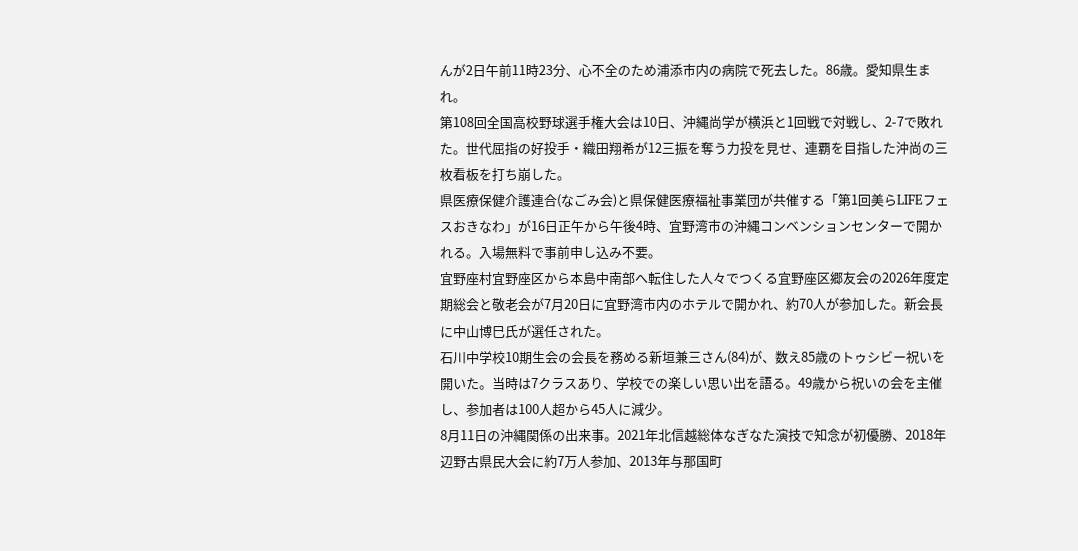んが2日午前11時23分、心不全のため浦添市内の病院で死去した。86歳。愛知県生まれ。
第108回全国高校野球選手権大会は10日、沖縄尚学が横浜と1回戦で対戦し、2-7で敗れた。世代屈指の好投手・織田翔希が12三振を奪う力投を見せ、連覇を目指した沖尚の三枚看板を打ち崩した。
県医療保健介護連合(なごみ会)と県保健医療福祉事業団が共催する「第1回美らLIFEフェスおきなわ」が16日正午から午後4時、宜野湾市の沖縄コンベンションセンターで開かれる。入場無料で事前申し込み不要。
宜野座村宜野座区から本島中南部へ転住した人々でつくる宜野座区郷友会の2026年度定期総会と敬老会が7月20日に宜野湾市内のホテルで開かれ、約70人が参加した。新会長に中山博巳氏が選任された。
石川中学校10期生会の会長を務める新垣兼三さん(84)が、数え85歳のトゥシビー祝いを開いた。当時は7クラスあり、学校での楽しい思い出を語る。49歳から祝いの会を主催し、参加者は100人超から45人に減少。
8月11日の沖縄関係の出来事。2021年北信越総体なぎなた演技で知念が初優勝、2018年辺野古県民大会に約7万人参加、2013年与那国町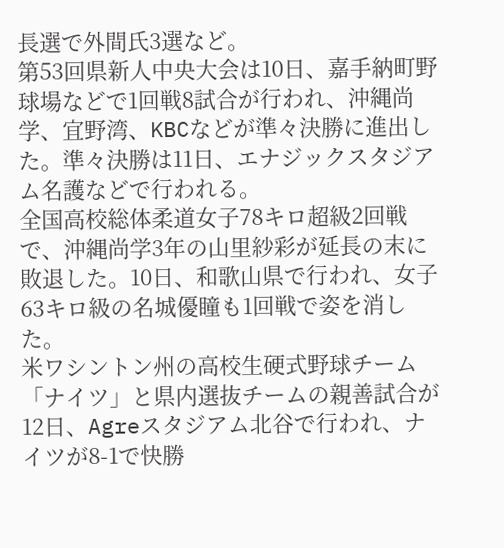長選で外間氏3選など。
第53回県新人中央大会は10日、嘉手納町野球場などで1回戦8試合が行われ、沖縄尚学、宜野湾、KBCなどが準々決勝に進出した。準々決勝は11日、エナジックスタジアム名護などで行われる。
全国高校総体柔道女子78キロ超級2回戦で、沖縄尚学3年の山里紗彩が延長の末に敗退した。10日、和歌山県で行われ、女子63キロ級の名城優瞳も1回戦で姿を消した。
米ワシントン州の高校生硬式野球チーム「ナイツ」と県内選抜チームの親善試合が12日、Agreスタジアム北谷で行われ、ナイツが8-1で快勝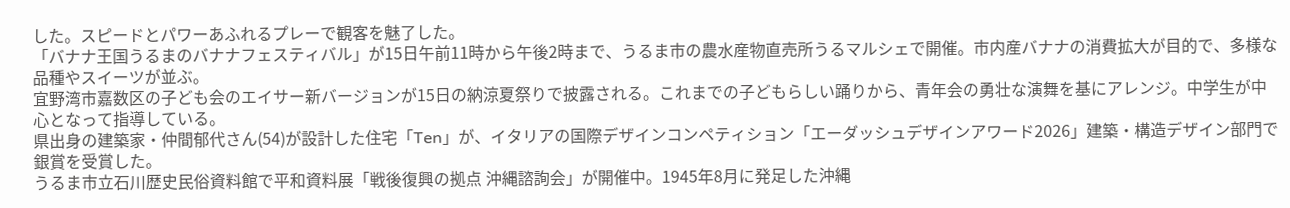した。スピードとパワーあふれるプレーで観客を魅了した。
「バナナ王国うるまのバナナフェスティバル」が15日午前11時から午後2時まで、うるま市の農水産物直売所うるマルシェで開催。市内産バナナの消費拡大が目的で、多様な品種やスイーツが並ぶ。
宜野湾市嘉数区の子ども会のエイサー新バージョンが15日の納涼夏祭りで披露される。これまでの子どもらしい踊りから、青年会の勇壮な演舞を基にアレンジ。中学生が中心となって指導している。
県出身の建築家・仲間郁代さん(54)が設計した住宅「Ten」が、イタリアの国際デザインコンペティション「エーダッシュデザインアワード2026」建築・構造デザイン部門で銀賞を受賞した。
うるま市立石川歴史民俗資料館で平和資料展「戦後復興の拠点 沖縄諮詢会」が開催中。1945年8月に発足した沖縄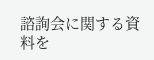諮詢会に関する資料を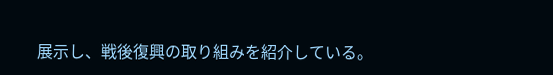展示し、戦後復興の取り組みを紹介している。